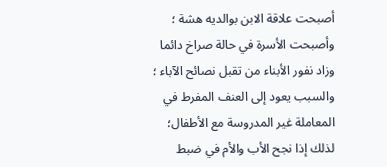أصبحت علاقة الابن بوالديه هشة ؛ وأصبحت الأسرة في حالة صراخ دائما وزاد نفور الأبناء من تقبل نصائح الآباء ؛ والسبب يعود إلى العنف المفرط في المعاملة غير المدروسة مع الأطفال؛ لذلك إذا نجح الأب والأم في ضبط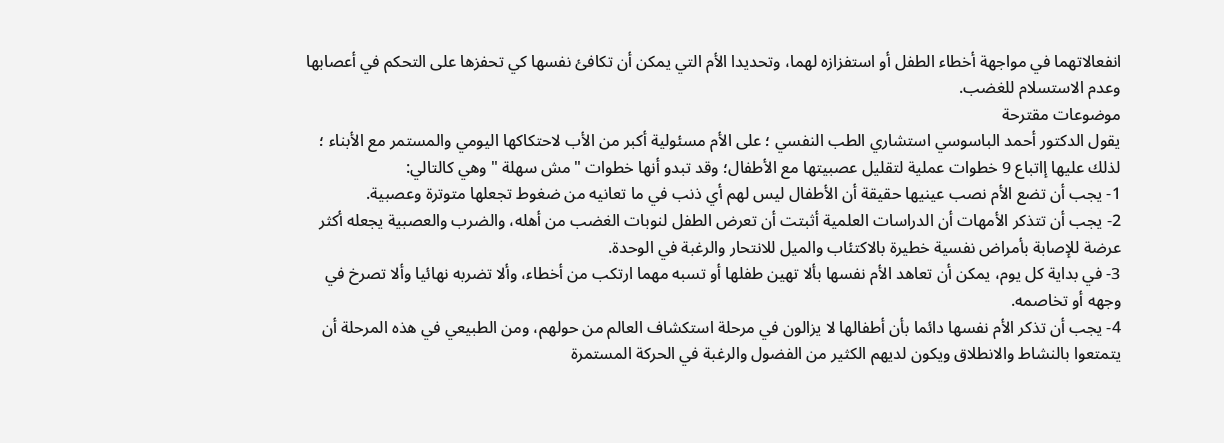انفعالاتهما في مواجهة أخطاء الطفل أو استفزازه لهما، وتحديدا الأم التي يمكن أن تكافئ نفسها كي تحفزها على التحكم في أعصابها وعدم الاستسلام للغضب.
موضوعات مقترحة
يقول الدكتور أحمد الباسوسي استشاري الطب النفسي ؛ على الأم مسئولية أكبر من الأب لاحتكاكها اليومي والمستمر مع الأبناء ؛ لذلك عليها إاتباع 9 خطوات عملية لتقليل عصبيتها مع الأطفال؛ وقد تبدو أنها خطوات "مش سهلة " وهي كالتالي:
1- يجب أن تضع الأم نصب عينيها حقيقة أن الأطفال ليس لهم أي ذنب في ما تعانيه من ضغوط تجعلها متوترة وعصبية.
2- يجب أن تتذكر الأمهات أن الدراسات العلمية أثبتت أن تعرض الطفل لنوبات الغضب من أهله، والضرب والعصبية يجعله أكثر عرضة للإصابة بأمراض نفسية خطيرة بالاكتئاب والميل للانتحار والرغبة في الوحدة.
3- في بداية كل يوم، يمكن أن تعاهد الأم نفسها بألا تهين طفلها أو تسبه مهما ارتكب من أخطاء، وألا تضربه نهائيا وألا تصرخ في وجهه أو تخاصمه.
4- يجب أن تذكر الأم نفسها دائما بأن أطفالها لا يزالون في مرحلة استكشاف العالم من حولهم، ومن الطبيعي في هذه المرحلة أن يتمتعوا بالنشاط والانطلاق ويكون لديهم الكثير من الفضول والرغبة في الحركة المستمرة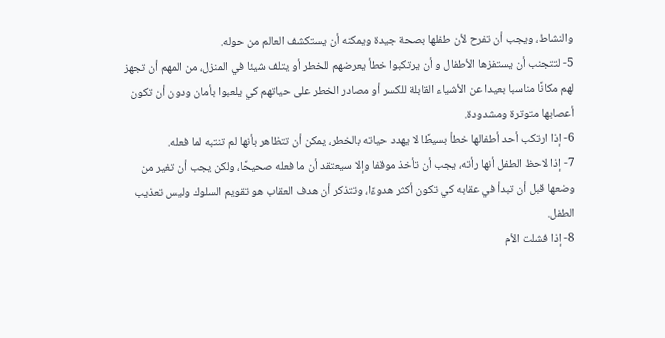والنشاط، ويجب أن تفرح لأن طفلها بصحة جيدة ويمكنه أن يستكشف العالم من حوله.
5- لتتجنب أن يستفزها الأطفال و أن يرتكبوا خطأ يعرضهم للخطر أو يتلف شيئا في المنزل، من المهم أن تجهز لهم مكانًا مناسبا بعيدا عن الأشياء القابلة للكسر أو مصادر الخطر على حياتهم كي يلعبوا بأمان ودون أن تكون أعصابها متوترة ومشدودة.
6- إذا ارتكب أحد أطفالها خطأ بسيطًا لا يهدد حياته بالخطر، يمكن أن تتظاهر بأنها لم تنتبه لما فعله.
7- إذا لاحظ الطفل أنها رأته، يجب أن تأخذ موقفا وإلا سيعتقد أن ما فعله صحيحًا، ولكن يجب أن تغير من وضعها قبل أن تبدأ في عقابه كي تكون أكثر هدوءًا، وتتذكر أن هدف العقاب هو تقويم السلوك وليس تعذيب الطفل.
8- إذا فشلت الأم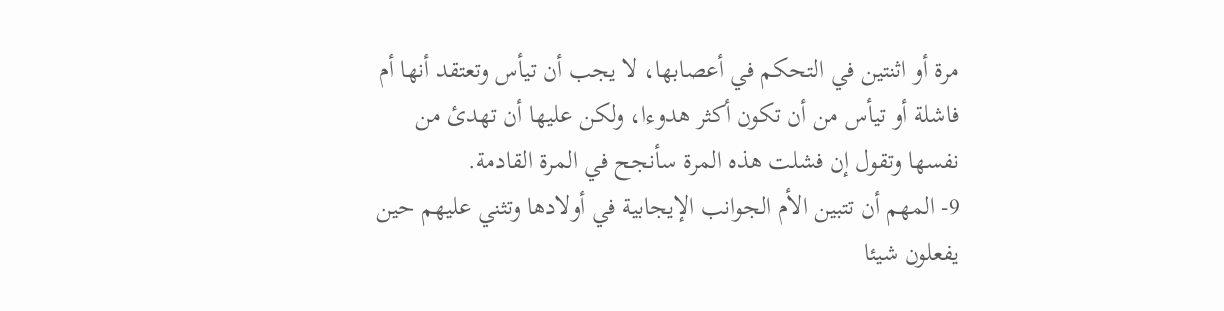مرة أو اثنتين في التحكم في أعصابها، لا يجب أن تيأس وتعتقد أنها أم فاشلة أو تيأس من أن تكون أكثر هدوءا، ولكن عليها أن تهدئ من نفسها وتقول إن فشلت هذه المرة سأنجح في المرة القادمة.
9- المهم أن تتبين الأم الجوانب الإيجابية في أولادها وتثني عليهم حين يفعلون شيئا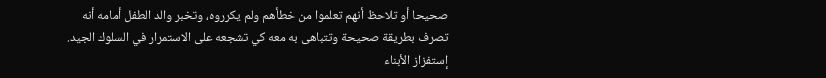صحيحا أو تلاحظ أنهم تعلموا من خطأهم ولم يكرروه، وتخبر والد الطفل أمامه أنه تصرف بطريقة صحيحة وتتباهى به معه كي تشجعه على الاستمرار في السلوك الجيد.
إستفزاز الأبناء